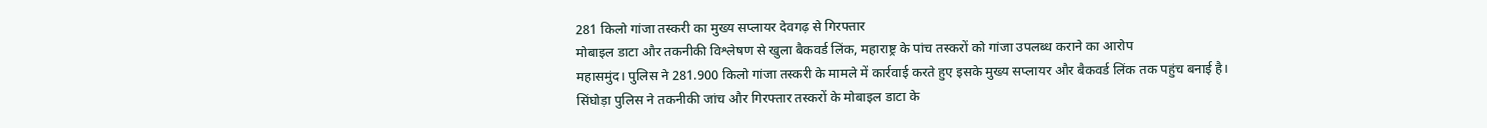281 किलो गांजा तस्करी का मुख्य सप्लायर देवगढ़ से गिरफ्तार
मोबाइल डाटा और तकनीकी विश्लेषण से खुला बैकवर्ड लिंक, महाराष्ट्र के पांच तस्करों को गांजा उपलब्ध कराने का आरोप
महासमुंद। पुलिस ने 281.900 किलो गांजा तस्करी के मामले में कार्रवाई करते हुए इसके मुख्य सप्लायर और बैकवर्ड लिंक तक पहुंच बनाई है। सिंघोड़ा पुलिस ने तकनीकी जांच और गिरफ्तार तस्करों के मोबाइल डाटा के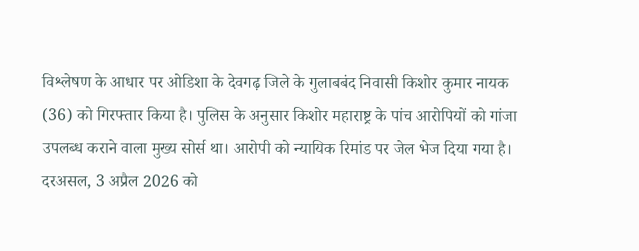विश्लेषण के आधार पर ओडिशा के देवगढ़ जिले के गुलाबबंद निवासी किशोर कुमार नायक (36) को गिरफ्तार किया है। पुलिस के अनुसार किशोर महाराष्ट्र के पांच आरोपियों को गांजा उपलब्ध कराने वाला मुख्य सोर्स था। आरोपी को न्यायिक रिमांड पर जेल भेज दिया गया है।
दरअसल, 3 अप्रैल 2026 को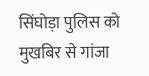सिंघोड़ा पुलिस को मुखबिर से गांजा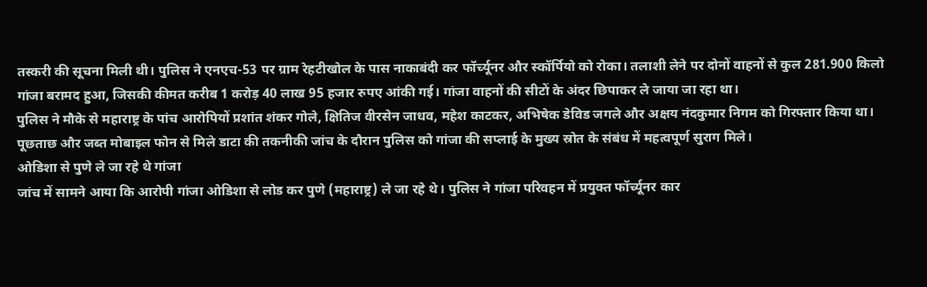तस्करी की सूचना मिली थी। पुलिस ने एनएच-53 पर ग्राम रेहटीखोल के पास नाकाबंदी कर फॉर्च्यूनर और स्कॉर्पियो को रोका। तलाशी लेने पर दोनों वाहनों से कुल 281.900 किलो गांजा बरामद हुआ, जिसकी कीमत करीब 1 करोड़ 40 लाख 95 हजार रुपए आंकी गई। गांजा वाहनों की सीटों के अंदर छिपाकर ले जाया जा रहा था।
पुलिस ने मौके से महाराष्ट्र के पांच आरोपियों प्रशांत शंकर गोले, क्षितिज वीरसेन जाधव, महेश काटकर, अभिषेक डेविड जगले और अक्षय नंदकुमार निगम को गिरफ्तार किया था। पूछताछ और जब्त मोबाइल फोन से मिले डाटा की तकनीकी जांच के दौरान पुलिस को गांजा की सप्लाई के मुख्य स्रोत के संबंध में महत्वपूर्ण सुराग मिले।
ओडिशा से पुणे ले जा रहे थे गांजा
जांच में सामने आया कि आरोपी गांजा ओडिशा से लोड कर पुणे (महाराष्ट्र) ले जा रहे थे। पुलिस ने गांजा परिवहन में प्रयुक्त फॉर्च्यूनर कार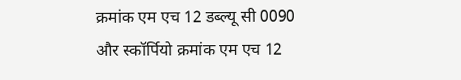क्रमांक एम एच 12 डब्ल्यू सी 0090 और स्कॉर्पियो क्रमांक एम एच 12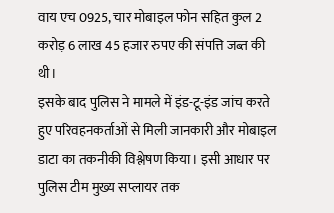वाय एच 0925, चार मोबाइल फोन सहित कुल 2 करोड़ 6 लाख 45 हजार रुपए की संपत्ति जब्त की थी।
इसके बाद पुलिस ने मामले में इंड-टू-इंड जांच करते हुए परिवहनकर्ताओं से मिली जानकारी और मोबाइल डाटा का तकनीकी विश्लेषण किया। इसी आधार पर पुलिस टीम मुख्य सप्लायर तक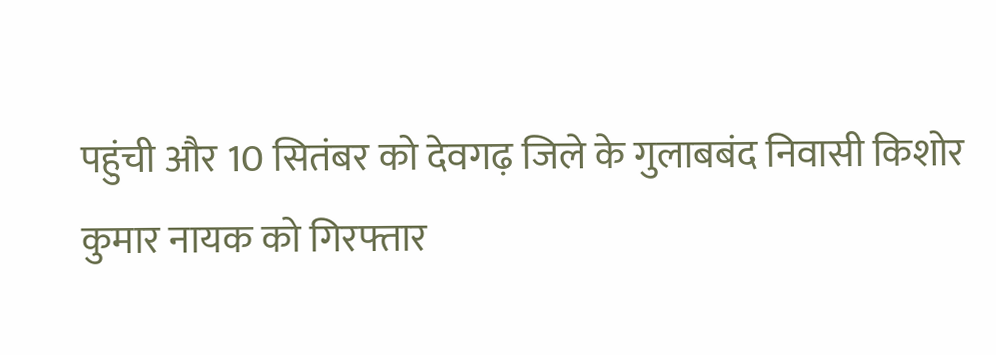पहुंची और 10 सितंबर को देवगढ़ जिले के गुलाबबंद निवासी किशोर कुमार नायक को गिरफ्तार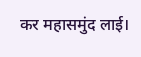कर महासमुंद लाई।